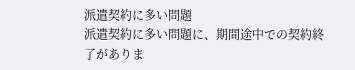派遣契約に多い問題
派遣契約に多い問題に、期間途中での契約終了がありま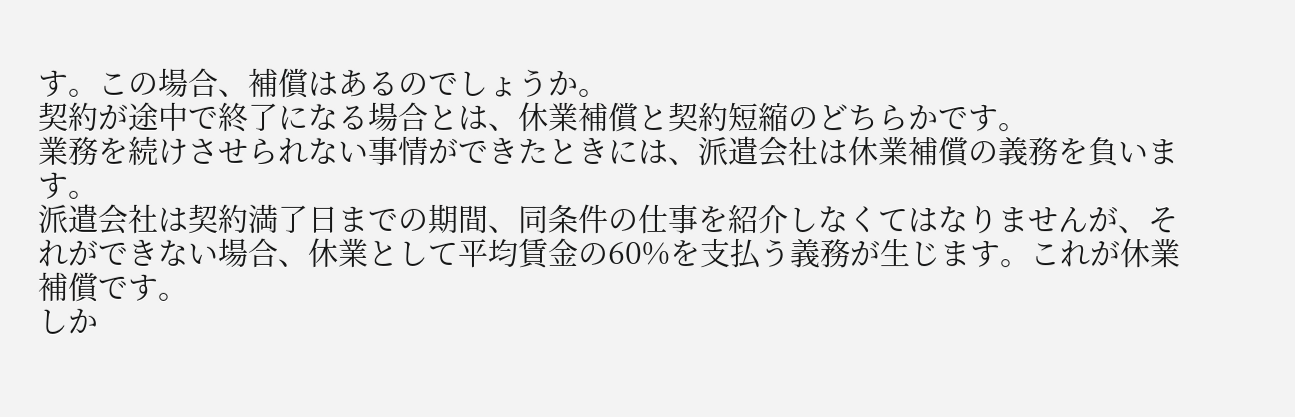す。この場合、補償はあるのでしょうか。
契約が途中で終了になる場合とは、休業補償と契約短縮のどちらかです。
業務を続けさせられない事情ができたときには、派遣会社は休業補償の義務を負います。
派遣会社は契約満了日までの期間、同条件の仕事を紹介しなくてはなりませんが、それができない場合、休業として平均賃金の60%を支払う義務が生じます。これが休業補償です。
しか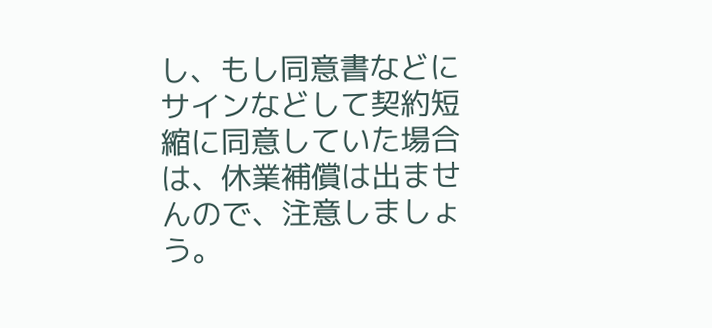し、もし同意書などにサインなどして契約短縮に同意していた場合は、休業補償は出ませんので、注意しましょう。